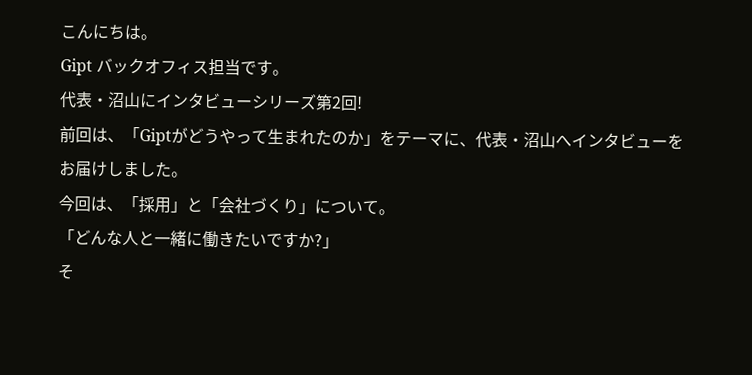こんにちは。
Gipt バックオフィス担当です。
代表・沼山にインタビューシリーズ第2回!
前回は、「Giptがどうやって生まれたのか」をテーマに、代表・沼山へインタビューをお届けしました。
今回は、「採用」と「会社づくり」について。
「どんな人と一緒に働きたいですか?」
そ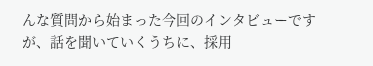んな質問から始まった今回のインタビューですが、話を聞いていくうちに、採用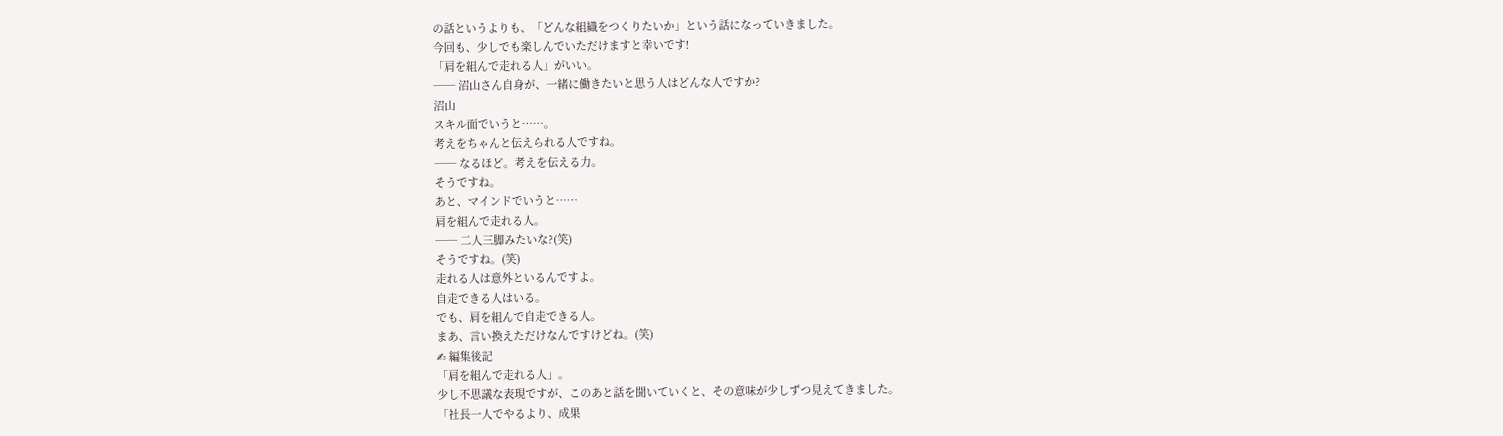の話というよりも、「どんな組織をつくりたいか」という話になっていきました。
今回も、少しでも楽しんでいただけますと幸いです!
「肩を組んで走れる人」がいい。
── 沼山さん自身が、一緒に働きたいと思う人はどんな人ですか?
沼山
スキル面でいうと……。
考えをちゃんと伝えられる人ですね。
── なるほど。考えを伝える力。
そうですね。
あと、マインドでいうと……
肩を組んで走れる人。
── 二人三脚みたいな?(笑)
そうですね。(笑)
走れる人は意外といるんですよ。
自走できる人はいる。
でも、肩を組んで自走できる人。
まあ、言い換えただけなんですけどね。(笑)
✍ 編集後記
「肩を組んで走れる人」。
少し不思議な表現ですが、このあと話を聞いていくと、その意味が少しずつ見えてきました。
「社長一人でやるより、成果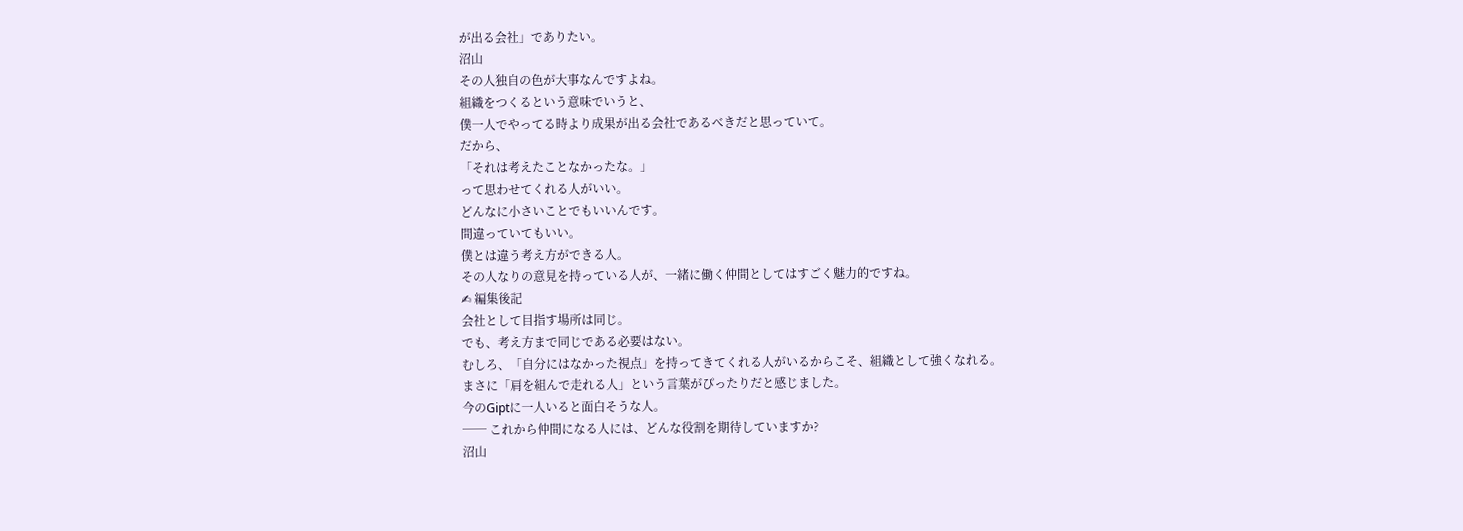が出る会社」でありたい。
沼山
その人独自の色が大事なんですよね。
組織をつくるという意味でいうと、
僕一人でやってる時より成果が出る会社であるべきだと思っていて。
だから、
「それは考えたことなかったな。」
って思わせてくれる人がいい。
どんなに小さいことでもいいんです。
間違っていてもいい。
僕とは違う考え方ができる人。
その人なりの意見を持っている人が、一緒に働く仲間としてはすごく魅力的ですね。
✍ 編集後記
会社として目指す場所は同じ。
でも、考え方まで同じである必要はない。
むしろ、「自分にはなかった視点」を持ってきてくれる人がいるからこそ、組織として強くなれる。
まさに「肩を組んで走れる人」という言葉がぴったりだと感じました。
今のGiptに一人いると面白そうな人。
── これから仲間になる人には、どんな役割を期待していますか?
沼山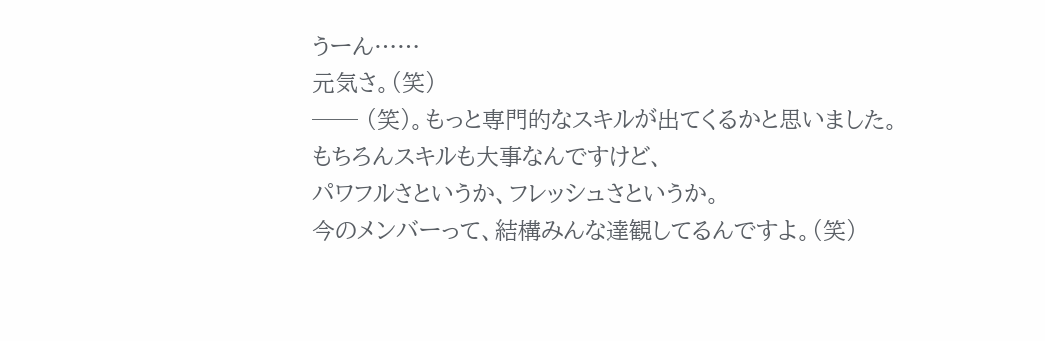うーん……
元気さ。(笑)
── (笑)。もっと専門的なスキルが出てくるかと思いました。
もちろんスキルも大事なんですけど、
パワフルさというか、フレッシュさというか。
今のメンバーって、結構みんな達観してるんですよ。(笑)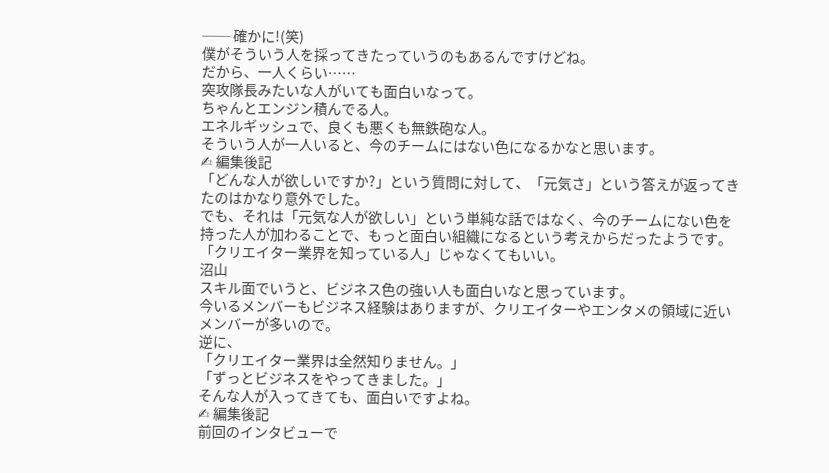── 確かに!(笑)
僕がそういう人を採ってきたっていうのもあるんですけどね。
だから、一人くらい……
突攻隊長みたいな人がいても面白いなって。
ちゃんとエンジン積んでる人。
エネルギッシュで、良くも悪くも無鉄砲な人。
そういう人が一人いると、今のチームにはない色になるかなと思います。
✍ 編集後記
「どんな人が欲しいですか?」という質問に対して、「元気さ」という答えが返ってきたのはかなり意外でした。
でも、それは「元気な人が欲しい」という単純な話ではなく、今のチームにない色を持った人が加わることで、もっと面白い組織になるという考えからだったようです。
「クリエイター業界を知っている人」じゃなくてもいい。
沼山
スキル面でいうと、ビジネス色の強い人も面白いなと思っています。
今いるメンバーもビジネス経験はありますが、クリエイターやエンタメの領域に近いメンバーが多いので。
逆に、
「クリエイター業界は全然知りません。」
「ずっとビジネスをやってきました。」
そんな人が入ってきても、面白いですよね。
✍ 編集後記
前回のインタビューで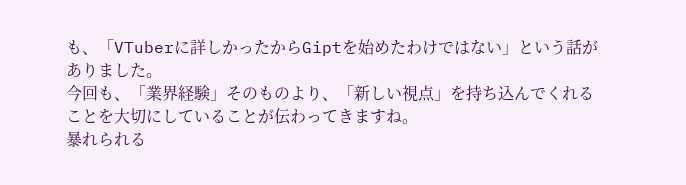も、「VTuberに詳しかったからGiptを始めたわけではない」という話がありました。
今回も、「業界経験」そのものより、「新しい視点」を持ち込んでくれることを大切にしていることが伝わってきますね。
暴れられる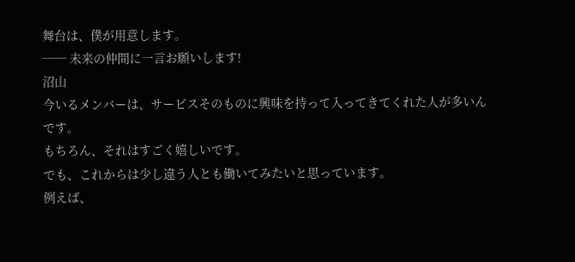舞台は、僕が用意します。
── 未来の仲間に一言お願いします!
沼山
今いるメンバーは、サービスそのものに興味を持って入ってきてくれた人が多いんです。
もちろん、それはすごく嬉しいです。
でも、これからは少し違う人とも働いてみたいと思っています。
例えば、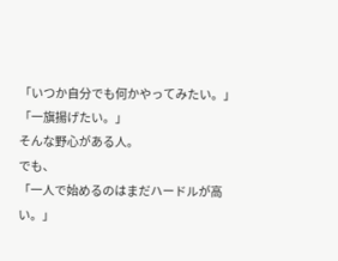「いつか自分でも何かやってみたい。」
「一旗揚げたい。」
そんな野心がある人。
でも、
「一人で始めるのはまだハードルが高い。」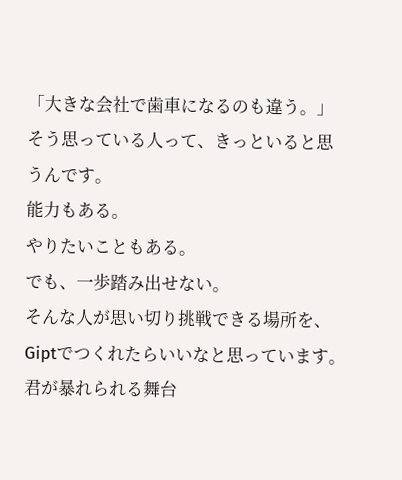「大きな会社で歯車になるのも違う。」
そう思っている人って、きっといると思うんです。
能力もある。
やりたいこともある。
でも、一歩踏み出せない。
そんな人が思い切り挑戦できる場所を、Giptでつくれたらいいなと思っています。
君が暴れられる舞台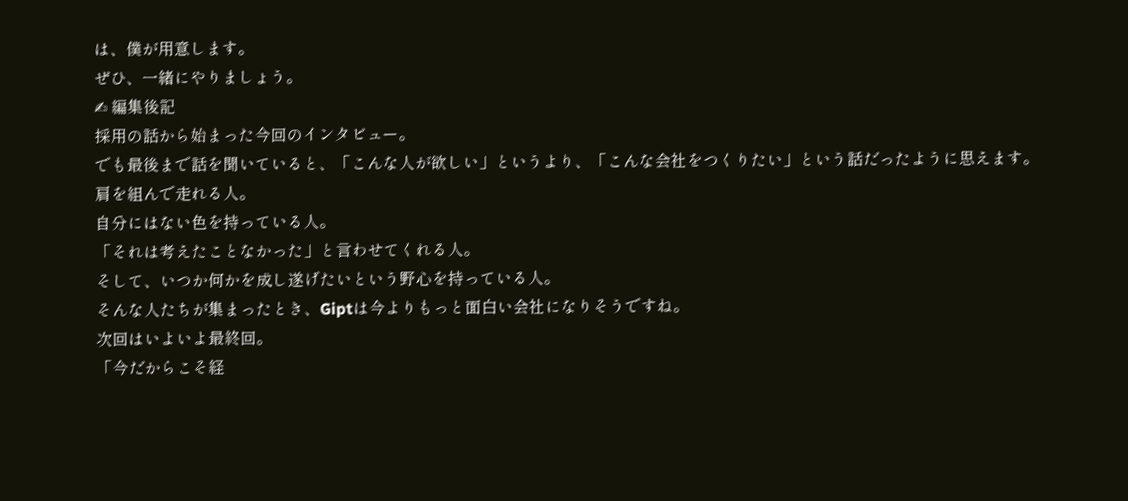は、僕が用意します。
ぜひ、一緒にやりましょう。
✍ 編集後記
採用の話から始まった今回のインタビュー。
でも最後まで話を聞いていると、「こんな人が欲しい」というより、「こんな会社をつくりたい」という話だったように思えます。
肩を組んで走れる人。
自分にはない色を持っている人。
「それは考えたことなかった」と言わせてくれる人。
そして、いつか何かを成し遂げたいという野心を持っている人。
そんな人たちが集まったとき、Giptは今よりもっと面白い会社になりそうですね。
次回はいよいよ最終回。
「今だからこそ経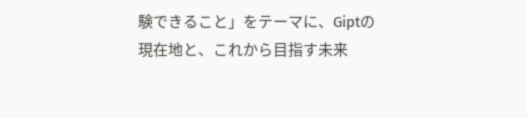験できること」をテーマに、Giptの現在地と、これから目指す未来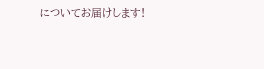についてお届けします!